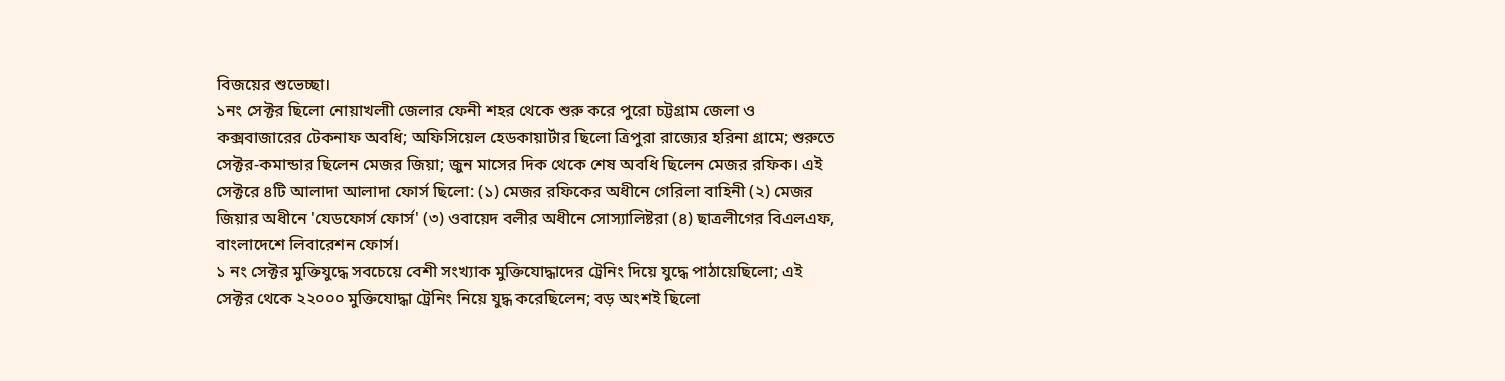বিজয়ের শুভেচ্ছা।
১নং সেক্টর ছিলো নোয়াখলাী জেলার ফেনী শহর থেকে শুরু করে পুরো চট্টগ্রাম জেলা ও কক্সবাজারের টেকনাফ অবধি; অফিসিয়েল হেডকায়ার্টার ছিলো ত্রিপুরা রাজ্যের হরিনা গ্রামে; শুরুতে সেক্টর-কমান্ডার ছিলেন মেজর জিয়া; জুন মাসের দিক থেকে শেষ অবধি ছিলেন মেজর রফিক। এই সেক্টরে ৪টি আলাদা আলাদা ফোর্স ছিলো: (১) মেজর রফিকের অধীনে গেরিলা বাহিনী (২) মেজর জিয়ার অধীনে 'যেডফোর্স ফোর্স' (৩) ওবায়েদ বলীর অধীনে সোস্যালিষ্টরা (৪) ছাত্রলীগের বিএলএফ, বাংলাদেশে লিবারেশন ফোর্স।
১ নং সেক্টর মুক্তিযুদ্ধে সবচেয়ে বেশী সংখ্যাক মুক্তিযোদ্ধাদের ট্রেনিং দিয়ে যুদ্ধে পাঠায়েছিলো; এই সেক্টর থেকে ২২০০০ মুক্তিযোদ্ধা ট্রেনিং নিয়ে যুদ্ধ করেছিলেন; বড় অংশই ছিলো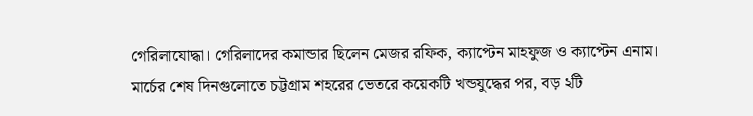গেরিলাযোদ্ধা। গেরিলাদের কমান্ডার ছিলেন মেজর রফিক, ক্যাপ্টেন মাহফুজ ও ক্যাপ্টেন এনাম।
মার্চের শেষ দিনগুলোতে চট্টগ্রাম শহরের ভেতরে কয়েকটি খন্ডযুদ্ধের পর, বড় ২টি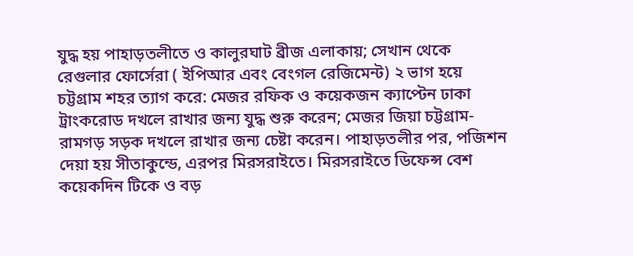যুদ্ধ হয় পাহাড়তলীতে ও কালুরঘাট ব্রীজ এলাকায়; সেখান থেকে রেগুলার ফোর্সেরা ( ইপিআর এবং বেংগল রেজিমেন্ট) ২ ভাগ হয়ে চট্টগ্রাম শহর ত্যাগ করে: মেজর রফিক ও কয়েকজন ক্যাপ্টেন ঢাকা ট্রাংকরোড দখলে রাখার জন্য যুদ্ধ শুরু করেন; মেজর জিয়া চট্টগ্রাম-রামগড় সড়ক দখলে রাখার জন্য চেষ্টা করেন। পাহাড়তলীর পর, পজিশন দেয়া হয় সীতাকুন্ডে, এরপর মিরসরাইতে। মিরসরাইতে ডিফেন্স বেশ কয়েকদিন টিকে ও বড়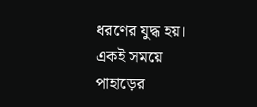ধরণের যুদ্ধ হয়। একই সময়ে পাহাড়ের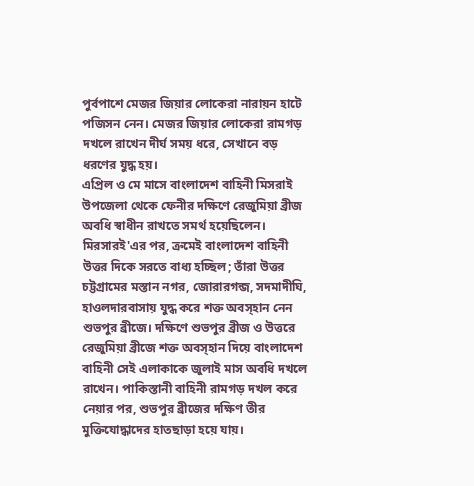পুর্বপাশে মেজর জিয়ার লোকেরা নারায়ন হাটে পজিসন নেন। মেজর জিয়ার লোকেরা রামগড় দখলে রাখেন দীর্ঘ সময় ধরে, সেখানে বড় ধরণের যুদ্ধ হয়।
এপ্রিল ও মে মাসে বাংলাদেশ বাহিনী মিসরাই উপজেলা থেকে ফেনীর দক্ষিণে রেজুমিয়া ব্রীজ অবধি স্বাধীন রাখতে সমর্থ হয়েছিলেন। মিরসারই'এর পর, ক্রমেই বাংলাদেশ বাহিনী উত্তর দিকে সরতে বাধ্য হচ্ছিল; তাঁরা উত্তর চট্টগ্রামের মস্তান নগর, জোরারগন্জ, সদমাদীঘি, হাওলদারবাসায় যুদ্ধ করে শক্ত অবস্হান নেন শুভপুর ব্রীজে। দক্ষিণে শুভপুর ব্রীজ ও উত্তরে রেজুমিয়া ব্রীজে শক্ত অবস্হান দিয়ে বাংলাদেশ বাহিনী সেই এলাকাকে জুলাই মাস অবধি দখলে রাখেন। পাকিস্তানী বাহিনী রামগড় দখল করে নেয়ার পর, শুভপুর ব্রীজের দক্ষিণ তীর মুক্তিযোদ্ধাদের হাতছাড়া হয়ে যায়।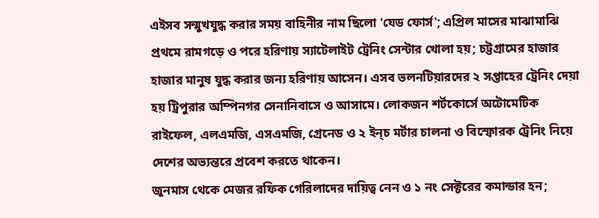এইসব সন্মুখযুদ্ধ করার সময় বাহিনীর নাম ছিলো 'যেড ফোর্স'; এপ্রিল মাসের মাঝামাঝি প্রথমে রামগড়ে ও পরে হরিণায় স্যাটেলাইট ট্রেনিং সেন্টার খোলা হয়; চট্টগ্রামের হাজার হাজার মানুষ যুদ্ধ করার জন্য হরিণায় আসেন। এসব ভলনটিয়ারদের ২ সপ্তাহের ট্রেনিং দেয়া হয় ট্রিপুরার অম্পিনগর সেনানিবাসে ও আসামে। লোকজন শর্টকোর্সে অটোমেটিক রাইফেল, এলএমজি, এসএমজি, গ্রেনেড ও ২ ইন্চ মর্টার চালনা ও বিস্ফোরক ট্রেনিং নিয়ে দেশের অভ্যন্তরে প্রবেশ করতে থাকেন।
জুনমাস থেকে মেজর রফিক গেরিলাদের দায়িত্ব নেন ও ১ নং সেক্টরের কমান্ডার হন;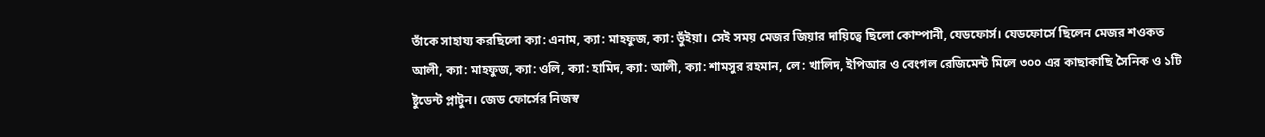তাঁকে সাহায্য করছিলো ক্যা: এনাম, ক্যা: মাহফুজ, ক্যা: ভুঁইয়া। সেই সময় মেজর জিয়ার দায়িত্বে ছিলো কোম্পানী, যেডফোর্স। যেডফোর্সে ছিলেন মেজর শওকত আলী, ক্যা: মাহফুজ, ক্যা: ওলি, ক্যা: হামিদ, ক্যা: আলী, ক্যা: শামসুর রহমান, লে: খালিদ, ইপিআর ও বেংগল রেজিমেন্ট মিলে ৩০০ এর কাছাকাছি সৈনিক ও ১টি ষ্টুডেন্ট প্লাটুন। জেড ফোর্সের নিজস্ব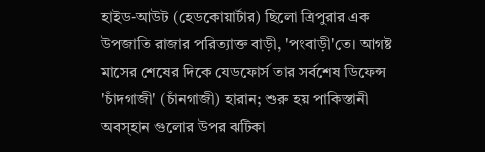হাইড-আউট (হেডকোয়ার্টার) ছিলো ত্রিপুরার এক উপজাতি রাজার পরিত্যাক্ত বাড়ী, 'পংবাড়ী'তে। আগষ্ট মাসের শেষের দিকে যেডফোর্স তার সর্বশেষ ডিফেন্স 'চাঁদগাজী' (চাঁনগাজী) হারান; শুরু হয় পাকিস্তানী অবস্হান গুলোর উপর ঝটিকা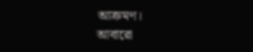আক্রমণ।
আবারো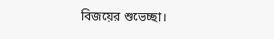বিজয়ের শুভেচ্ছা।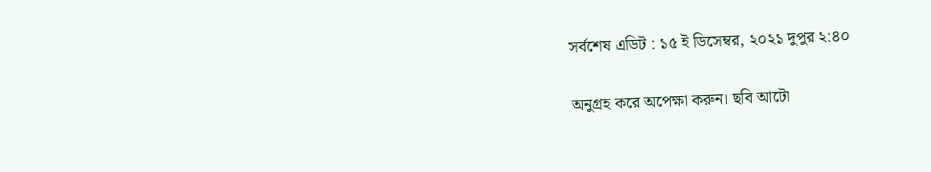সর্বশেষ এডিট : ১৫ ই ডিসেম্বর, ২০২১ দুপুর ২:৪০

অনুগ্রহ করে অপেক্ষা করুন। ছবি আটো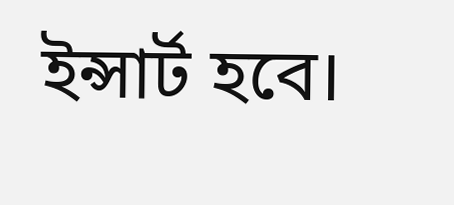ইন্সার্ট হবে।